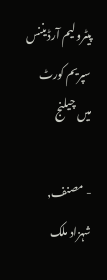پیٹرولیم آرڈیننس سپریم کورٹ میں چیلنج

- مصنف, شہزاد ملک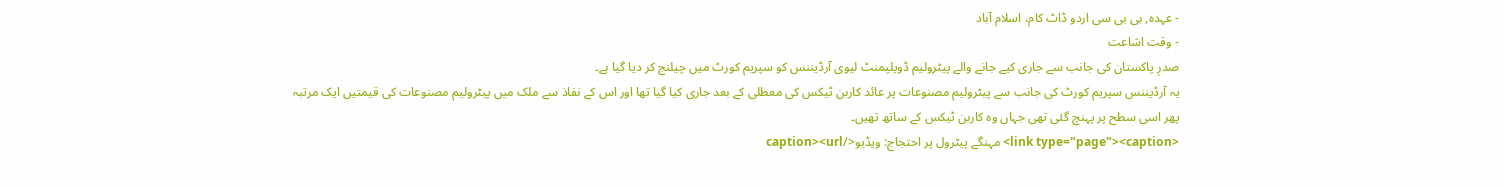- عہدہ, بی بی سی اردو ڈاٹ کام، اسلام آباد
- وقت اشاعت
صدرِ پاکستان کی جانب سے جاری کیے جانے والے پیٹرولیم ڈویلپمنٹ لیوی آرڈیننس کو سپریم کورٹ میں چیلنج کر دیا گیا ہے۔
یہ آرڈیننس سپریم کورٹ کی جانب سے پیٹرولیم مصنوعات پر عائد کاربن ٹیکس کی معطلی کے بعد جاری کیا گیا تھا اور اس کے نفاذ سے ملک میں پیٹرولیم مصنوعات کی قیمتیں ایک مرتبہ پھر اسی سطح پر پہنچ گئی تھی جہاں وہ کاربن ٹیکس کے ساتھ تھیں۔
<link type="page"><caption> مہنگے پیٹرول پر احتجاج: ویڈیو</caption><url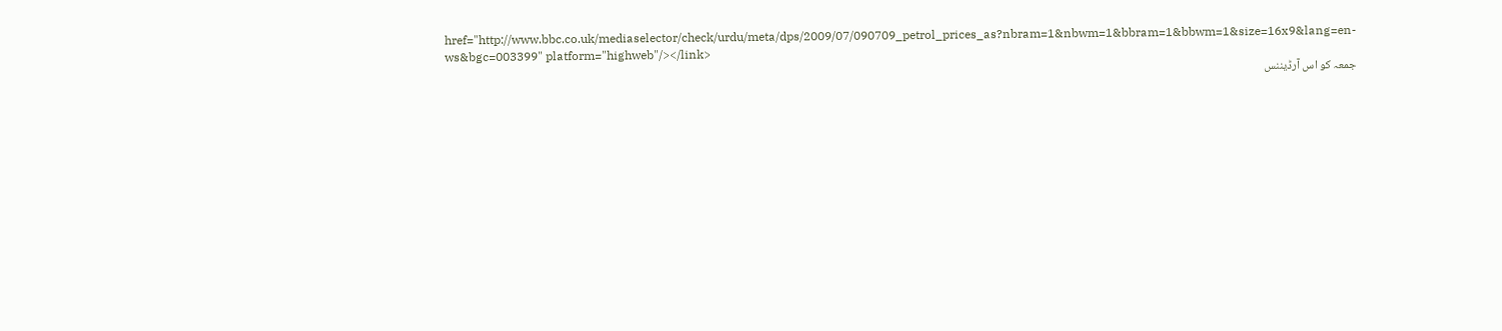href="http://www.bbc.co.uk/mediaselector/check/urdu/meta/dps/2009/07/090709_petrol_prices_as?nbram=1&nbwm=1&bbram=1&bbwm=1&size=16x9&lang=en-ws&bgc=003399" platform="highweb"/></link>
جمعہ کو اس آرڈیننس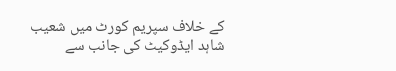کے خلاف سپریم کورٹ میں شعیب شاہد ایڈوکیٹ کی جانب سے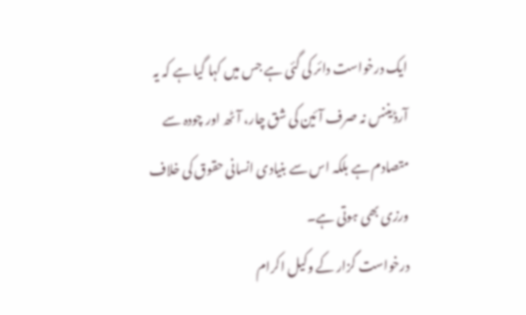ایک درخواست دائر کی گئی ہے جس میں کہا گیا ہے کہ یہ آرڈیننس نہ صرف آئین کی شق چار، آٹھ اور چودہ سے متصادم ہے بلکہ اس سے بنیادی انسانی حقوق کی خلاف ورزی بھی ہوتی ہے۔
درخواست گزار کے وکیل اکرام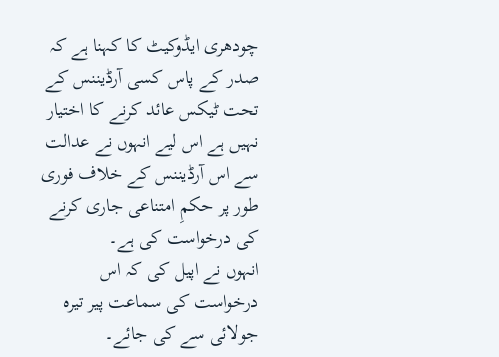چودھری ایڈوکیٹ کا کہنا ہے کہ صدر کے پاس کسی آرڈیننس کے تحت ٹیکس عائد کرنے کا اختیار نہیں ہے اس لیے انہوں نے عدالت سے اس آرڈیننس کے خلاف فوری طور پر حکمِ امتناعی جاری کرنے کی درخواست کی ہے۔
انہوں نے اپیل کی کہ اس درخواست کی سماعت پیر تیرہ جولائی سے کی جائے۔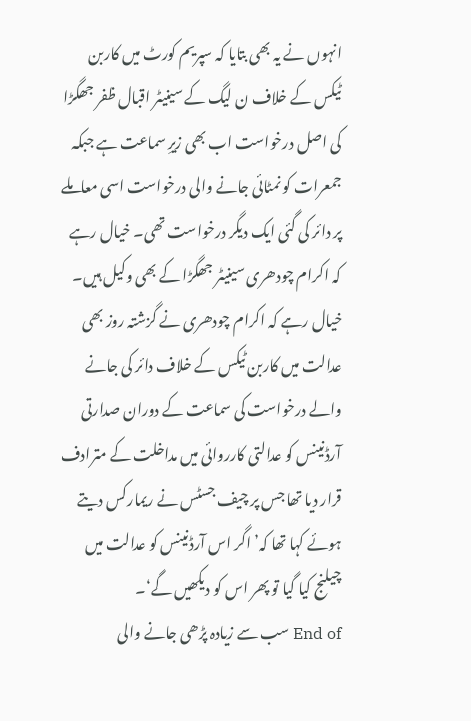انہوں نے یہ بھی بتایا کہ سپریم کورٹ میں کاربن ٹیکس کے خلاف ن لیگ کے سینیٹر اقبال ظفر جھگڑا کی اصل درخواست اب بھی زیرِ سماعت ہے جبکہ جمعرات کو نمٹائی جانے والی درخواست اسی معاملے پر دائر کی گئی ایک دیگر درخواست تھی۔ خیال رہے کہ اکرام چودھری سینیٹر جھگڑا کے بھی وکیل ہیں۔
خیال رہے کہ اکرام چودھری نے گزشتہ روز بھی عدالت میں کاربن ٹیکس کے خلاف دائر کی جانے والے درخواست کی سماعت کے دوران صدارتی آرڈنینس کو عدالتی کارروائی میں مداخلت کے مترادف قرار دیا تھا جس پر چیف جسٹس نے ریمارکس دیتے ہوئے کہا تھا کہ’ اگر اس آرڈنینس کو عدالت میں چیلنج کیا گیا تو پھر اس کو دیکھیں گے‘۔
End of سب سے زیادہ پڑھی جانے والی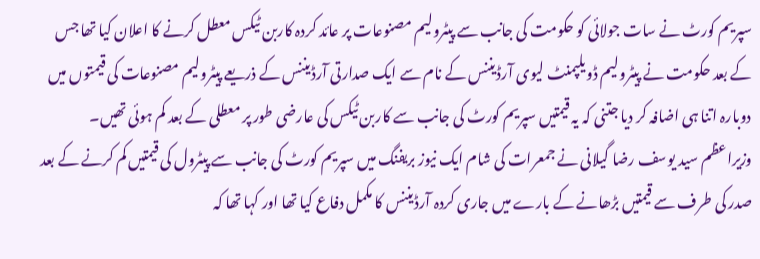سپریم کورٹ نے سات جولائی کو حکومت کی جانب سے پیٹرولیم مصنوعات پر عائد کردہ کاربن ٹیکس معطل کرنے کا اعلان کیا تھا جس کے بعد حکومت نے پیٹرولیم ڈویلپمنٹ لیوی آرڈیننس کے نام سے ایک صدارتی آرڈیننس کے ذریعے پیٹرولیم مصنوعات کی قیمتوں میں دوبارہ اتنا ہی اضافہ کر دیا جتنی کہ یہ قیمتیں سپریم کورٹ کی جانب سے کاربن ٹیکس کی عارضی طور پر معطلی کے بعد کم ہوئی تھیں۔
وزیراعظم سید یوسف رضا گیلانی نے جمعرات کی شام ایک نیوز بریفنگ میں سپریم کورٹ کی جانب سے پیٹرول کی قیمتیں کم کرنے کے بعد صدر کی طرف سے قیمتیں بڑھانے کے بارے میں جاری کردہ آرڈیننس کا مکمل دفاع کیا تھا اور کہا تھا کہ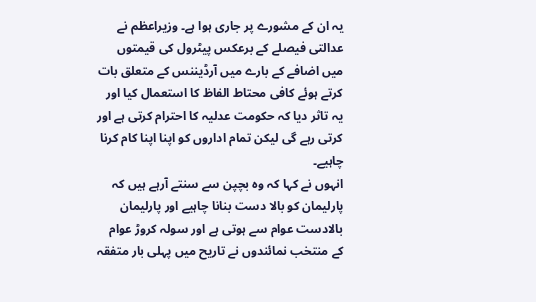یہ ان کے مشورے پر جاری ہوا ہے۔ وزیراعظم نے عدالتی فیصلے کے برعکس پیٹرول کی قیمتوں میں اضافے کے بارے میں آرڈیننس کے متعلق بات کرتے ہوئے کافی محتاط الفاظ کا استعمال کیا اور یہ تاثر دیا کہ حکومت عدلیہ کا احترام کرتی ہے اور کرتی رہے گی لیکن تمام اداروں کو اپنا اپنا کام کرنا چاہیے۔
انہوں نے کہا کہ وہ بچپن سے سنتے آرہے ہیں کہ پارلیمان کو بالا دست بنانا چاہیے اور پارلیمان بالادست عوام سے ہوتی ہے اور سولہ کروڑ عوام کے منتخب نمائندوں نے تاریح میں پہلی بار متفقہ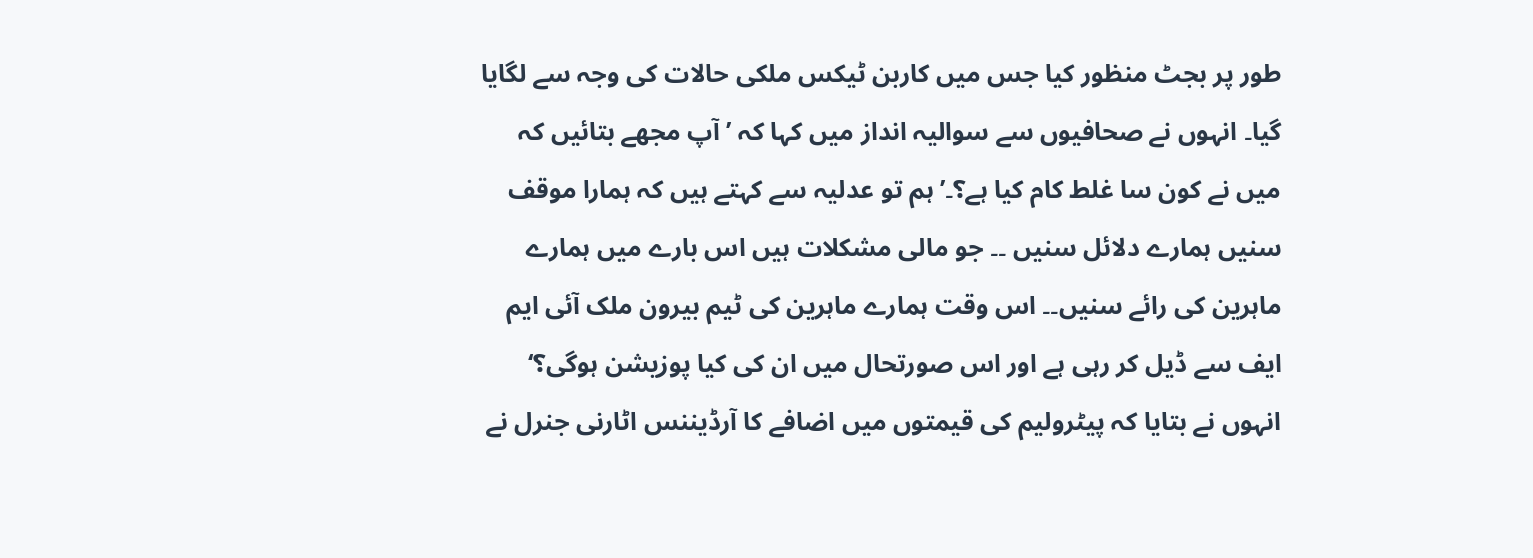طور پر بجٹ منظور کیا جس میں کاربن ٹیکس ملکی حالات کی وجہ سے لگایا گیا۔ انہوں نے صحافیوں سے سوالیہ انداز میں کہا کہ ’آپ مجھے بتائیں کہ میں نے کون سا غلط کام کیا ہے؟۔’ہم تو عدلیہ سے کہتے ہیں کہ ہمارا موقف سنیں ہمارے دلائل سنیں ۔۔ جو مالی مشکلات ہیں اس بارے میں ہمارے ماہرین کی رائے سنیں۔۔ اس وقت ہمارے ماہرین کی ٹیم بیرون ملک آئی ایم ایف سے ڈیل کر رہی ہے اور اس صورتحال میں ان کی کیا پوزیشن ہوگی؟‘
انہوں نے بتایا کہ پیٹرولیم کی قیمتوں میں اضافے کا آرڈیننس اٹارنی جنرل نے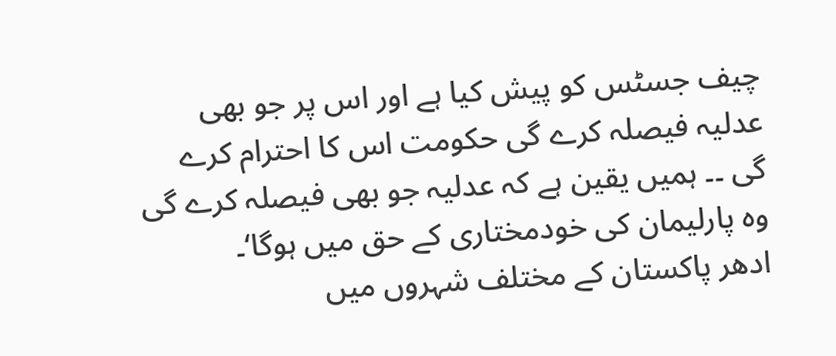چیف جسٹس کو پیش کیا ہے اور اس پر جو بھی عدلیہ فیصلہ کرے گی حکومت اس کا احترام کرے گی ۔۔ ہمیں یقین ہے کہ عدلیہ جو بھی فیصلہ کرے گی وہ پارلیمان کی خودمختاری کے حق میں ہوگا‘۔
ادھر پاکستان کے مختلف شہروں میں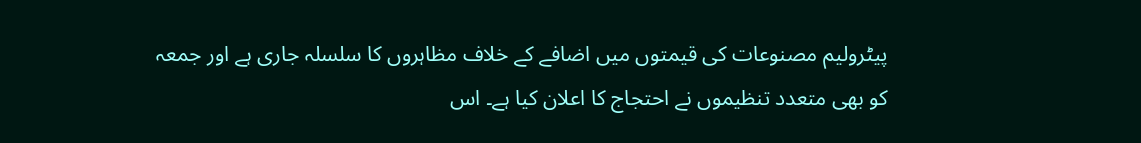پیٹرولیم مصنوعات کی قیمتوں میں اضافے کے خلاف مظاہروں کا سلسلہ جاری ہے اور جمعہ کو بھی متعدد تنظیموں نے احتجاج کا اعلان کیا ہے۔ اس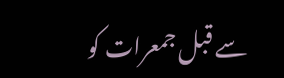سے قبل جمعرات کو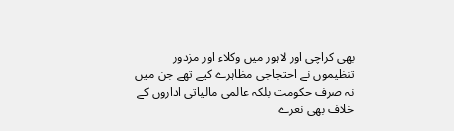بھی کراچی اور لاہور میں وکلاء اور مزدور تنظیموں نے احتجاجی مظاہرے کیے تھے جن میں نہ صرف حکومت بلکہ عالمی مالیاتی اداروں کے خلاف بھی نعرے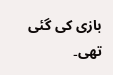بازی کی گئی تھی۔